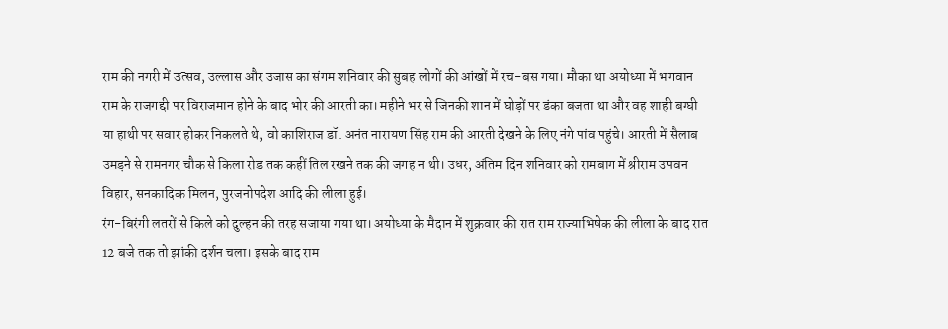राम की नगरी में उत्सव, उल्लास और उजास का संगम शनिवार की सुबह लोगों की आंखों में रच-बस गया। मौका था अयोध्या में भगवान राम के राजगद्दी पर विराजमान होने के बाद भोर की आरती का। महीने भर से जिनकी शान में घोड़ों पर डंका बजता था और वह शाही बग्घी या हाथी पर सवार होकर निकलते थे, वो काशिराज डॉ. अनंत नारायण सिंह राम की आरती देखने के लिए नंगे पांव पहुंचे। आरती में सैलाब उमड़ने से रामनगर चौक से किला रोड तक कहीं तिल रखने तक की जगह न थी। उधर, अंतिम दिन शनिवार को रामबाग में श्रीराम उपवन विहार, सनकादिक मिलन, पुरजनोपदेश आदि की लीला हुई।
रंग-बिरंगी लतरों से किले को दुल्हन की तरह सजाया गया था। अयोध्या के मैदान में शुक्रवार की रात राम राज्याभिषेक की लीला के बाद रात 12 बजे तक तो झांकी दर्शन चला। इसके बाद राम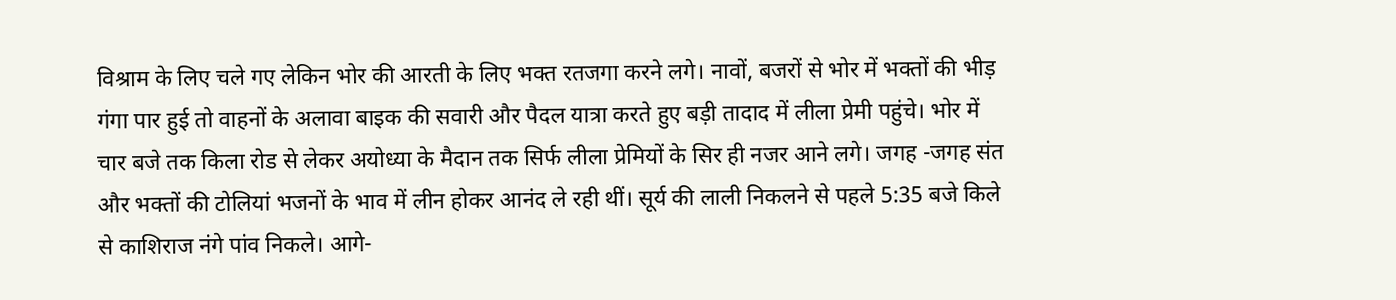विश्राम के लिए चले गए लेकिन भोर की आरती के लिए भक्त रतजगा करने लगे। नावों, बजरों से भोर में भक्तों की भीड़ गंगा पार हुई तो वाहनों के अलावा बाइक की सवारी और पैदल यात्रा करते हुए बड़ी तादाद में लीला प्रेमी पहुंचे। भोर में चार बजे तक किला रोड से लेकर अयोध्या के मैदान तक सिर्फ लीला प्रेमियों के सिर ही नजर आने लगे। जगह -जगह संत और भक्तों की टोलियां भजनों के भाव में लीन होकर आनंद ले रही थीं। सूर्य की लाली निकलने से पहले 5:35 बजे किले से काशिराज नंगे पांव निकले। आगे-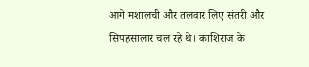आगे मशालची और तलवार लिए संतरी और सिपहसालार चल रहे थे। काशिराज के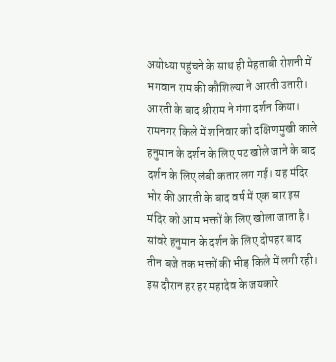अयोध्या पहुंचने के साथ ही मेहताबी रोशनी में भगवान राम की कौशिल्या ने आरती उतारी। आरती के बाद श्रीराम ने गंगा दर्शन किया।
रामनगर किले में शनिवार को दक्षिणमुखी काले हनुमान के दर्शन के लिए पट खोले जाने के बाद दर्शन के लिए लंबी कतार लग गई। यह मंदिर भोर की आरती के बाद वर्ष में एक बार इस मंदिर को आम भक्तों के लिए खोला जाता है। सांवरे हनुमान के दर्शन के लिए दोपहर बाद तीन बजे तक भक्तों की भीड़ किले में लगी रही। इस दौरान हर हर महादेव के जयकारे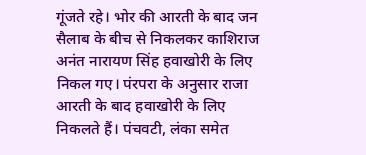गूंजते रहे। भोर की आरती के बाद जन सैलाब के बीच से निकलकर काशिराज अनंत नारायण सिंह हवाखोरी के लिए निकल गए। पंरपरा के अनुसार राजा आरती के बाद हवाखोरी के लिए निकलते हैं। पंचवटी, लंका समेत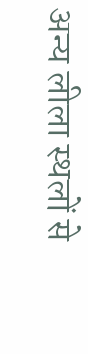अन्य लीला स्थलों से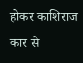होकर काशिराज कार से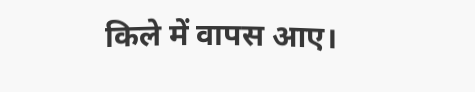किले में वापस आए।